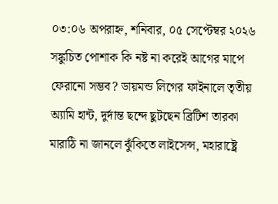০৩:০৬ অপরাহ্ন, শনিবার, ০৫ সেপ্টেম্বর ২০২৬
সঙ্কুচিত পোশাক কি নষ্ট না করেই আগের মাপে ফেরানো সম্ভব? ডায়মন্ড লিগের ফাইনালে তৃতীয় অ্যামি হান্ট, দুর্দান্ত ছন্দে ছুটছেন ব্রিটিশ তারকা মারাঠি না জানলে ঝুঁকিতে লাইসেন্স, মহারাষ্ট্রে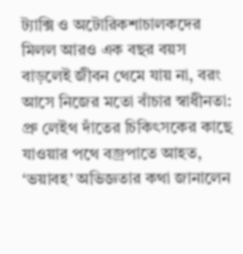ট্যাক্সি ও অটোরিকশাচালকদের মিলল আরও এক বছর বয়স বাড়লেই জীবন থেমে যায় না, বরং আসে নিজের মতো বাঁচার স্বাধীনতা: প্রু লেইথ দাঁতের চিকিৎসকের কাছে যাওয়ার পথে বজ্রপাতে আহত, ‘ভয়াবহ’ অভিজ্ঞতার কথা জানালেন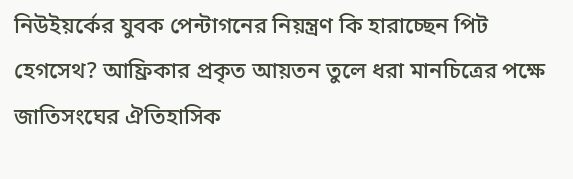নিউইয়র্কের যুবক পেন্টাগনের নিয়ন্ত্রণ কি হারাচ্ছেন পিট হেগসেথ? আফ্রিকার প্রকৃত আয়তন তুলে ধরা মানচিত্রের পক্ষে জাতিসংঘের ঐতিহাসিক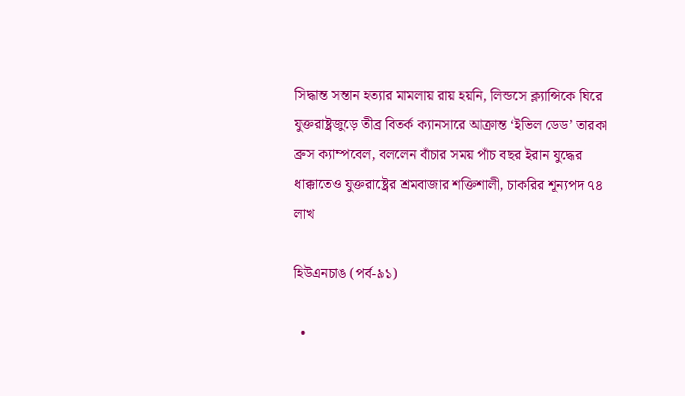সিদ্ধান্ত সন্তান হত্যার মামলায় রায় হয়নি, লিন্ডসে ক্ল্যান্সিকে ঘিরে যুক্তরাষ্ট্রজুড়ে তীব্র বিতর্ক ক্যানসারে আক্রান্ত ‘ইভিল ডেড’ তারকা ব্রুস ক্যাম্পবেল, বললেন বাঁচার সময় পাঁচ বছর ইরান যুদ্ধের ধাক্কাতেও যুক্তরাষ্ট্রের শ্রমবাজার শক্তিশালী, চাকরির শূন্যপদ ৭৪ লাখ

হিউএনচাঙ (পর্ব-৯১)

  •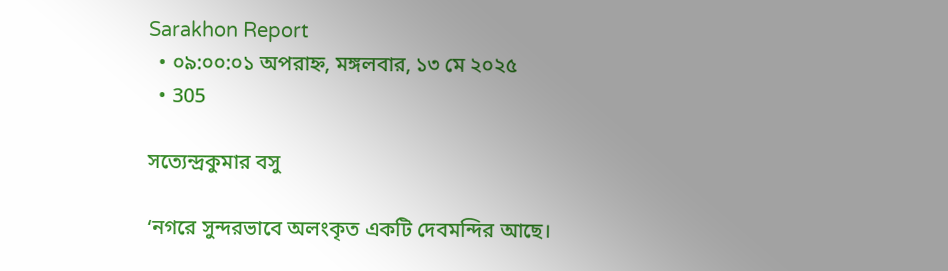Sarakhon Report
  • ০৯:০০:০১ অপরাহ্ন, মঙ্গলবার, ১৩ মে ২০২৫
  • 305

সত্যেন্দ্রকুমার বসু

‘নগরে সুন্দরভাবে অলংকৃত একটি দেবমন্দির আছে।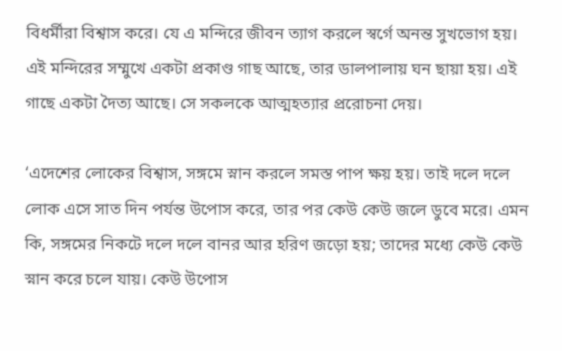বিধর্মীরা বিশ্বাস করে। যে এ মন্দিরে জীবন ত্যাগ করলে স্বর্গে অনন্ত সুখভোগ হয়। এই মন্দিরের সম্মুখে একটা প্রকাণ্ড গাছ আছে, তার ডালপালায় ঘন ছায়া হয়। এই গাছে একটা দৈত্য আছে। সে সকলকে আত্মহত্যার প্ররোচনা দেয়।

‘এদেশের লোকের বিশ্বাস, সঙ্গমে স্নান করলে সমস্ত পাপ ক্ষয় হয়। তাই দলে দলে লোক এসে সাত দিন পর্যন্ত উপোস করে, তার পর কেউ কেউ জলে ডুবে মরে। এমন কি, সঙ্গমের নিকটে দলে দলে বানর আর হরিণ জড়ো হয়; তাদের মধ্যে কেউ কেউ স্নান করে চলে যায়। কেউ উপোস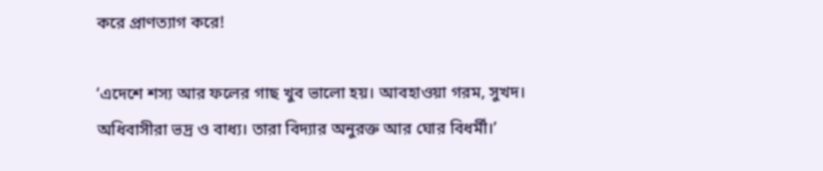করে প্রাণত্যাগ করে!

‘এদেশে শস্য আর ফলের গাছ খুব ভালো হয়। আবহাওয়া গরম, সুখদ। অধিবাসীরা ভদ্র ও বাধ্য। তারা বিদ্যার অনুরক্ত আর ঘোর বিধর্মী।’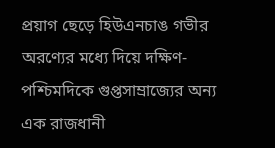প্রয়াগ ছেড়ে হিউএনচাঙ গভীর অরণ্যের মধ্যে দিয়ে দক্ষিণ-পশ্চিমদিকে গুপ্তসাম্রাজ্যের অন্য এক রাজধানী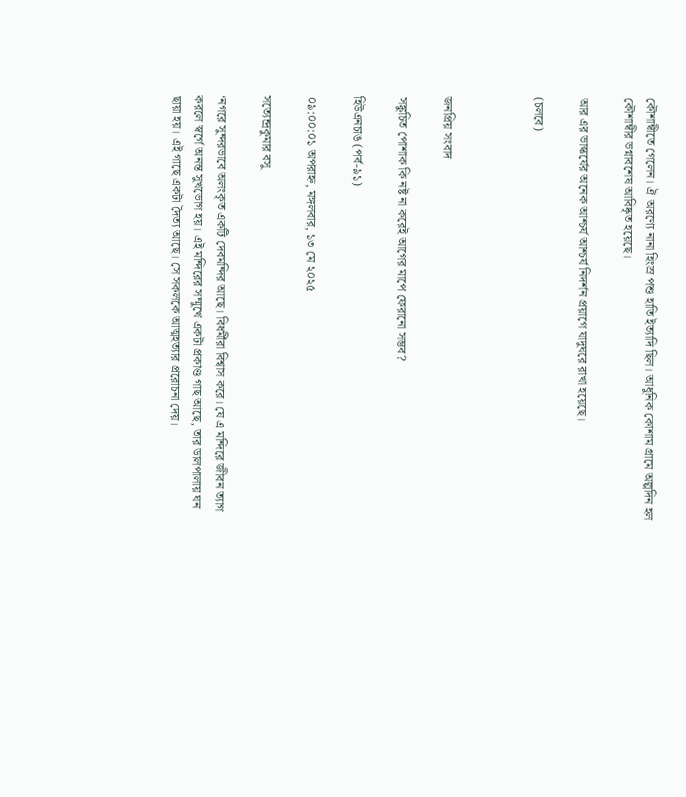কৌশাম্বীতে গেলেন। ঐ অরণ্যে নানা হিংস্র পশু হাতি ইত্যাদি ছিল। আধুনিক কোশাম গ্রামে অল্পদিন হল কৌশাম্বীর ভগ্নাবশেষ আবিষ্কৃত হয়েছে।

আর এর ভাস্কর্যের অনেক আশ্চর্য আশ্চর্য নিদর্শন প্রয়াগে যাদুঘরে রাখা হয়েছে।

(চলবে)



জনপ্রিয় সংবাদ

সঙ্কুচিত পোশাক কি নষ্ট না করেই আগের মাপে ফেরানো সম্ভব?

হিউএনচাঙ (পর্ব-৯১)

০৯:০০:০১ অপরাহ্ন, মঙ্গলবার, ১৩ মে ২০২৫

সত্যেন্দ্রকুমার বসু

‘নগরে সুন্দরভাবে অলংকৃত একটি দেবমন্দির আছে। বিধর্মীরা বিশ্বাস করে। যে এ মন্দিরে জীবন ত্যাগ করলে স্বর্গে অনন্ত সুখভোগ হয়। এই মন্দিরের সম্মুখে একটা প্রকাণ্ড গাছ আছে, তার ডালপালায় ঘন ছায়া হয়। এই গাছে একটা দৈত্য আছে। সে সকলকে আত্মহত্যার প্ররোচনা দেয়।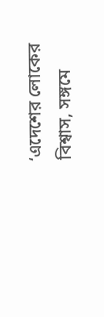‘এদেশের লোকের বিশ্বাস, সঙ্গমে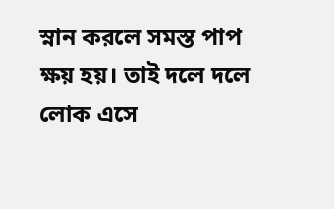স্নান করলে সমস্ত পাপ ক্ষয় হয়। তাই দলে দলে লোক এসে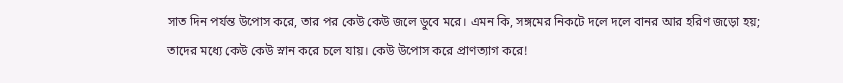সাত দিন পর্যন্ত উপোস করে, তার পর কেউ কেউ জলে ডুবে মরে। এমন কি, সঙ্গমের নিকটে দলে দলে বানর আর হরিণ জড়ো হয়; তাদের মধ্যে কেউ কেউ স্নান করে চলে যায়। কেউ উপোস করে প্রাণত্যাগ করে!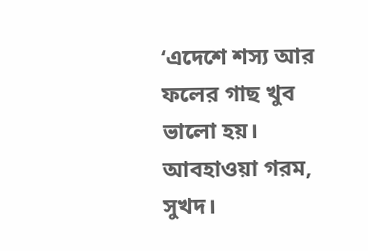‘এদেশে শস্য আর ফলের গাছ খুব ভালো হয়। আবহাওয়া গরম, সুখদ।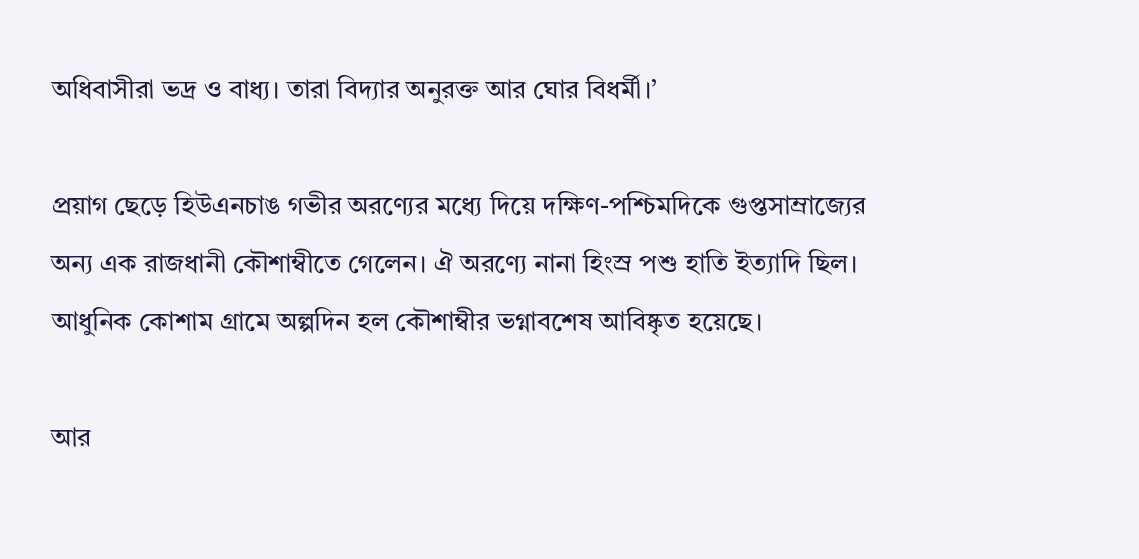অধিবাসীরা ভদ্র ও বাধ্য। তারা বিদ্যার অনুরক্ত আর ঘোর বিধর্মী।’

প্রয়াগ ছেড়ে হিউএনচাঙ গভীর অরণ্যের মধ্যে দিয়ে দক্ষিণ-পশ্চিমদিকে গুপ্তসাম্রাজ্যের অন্য এক রাজধানী কৌশাম্বীতে গেলেন। ঐ অরণ্যে নানা হিংস্র পশু হাতি ইত্যাদি ছিল। আধুনিক কোশাম গ্রামে অল্পদিন হল কৌশাম্বীর ভগ্নাবশেষ আবিষ্কৃত হয়েছে।

আর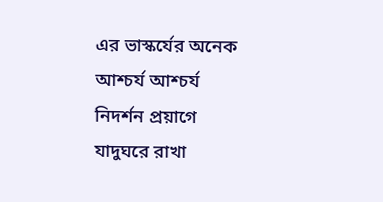এর ভাস্কর্যের অনেক আশ্চর্য আশ্চর্য নিদর্শন প্রয়াগে যাদুঘরে রাখা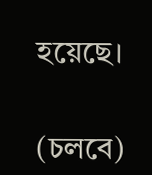হয়েছে।

(চলবে)